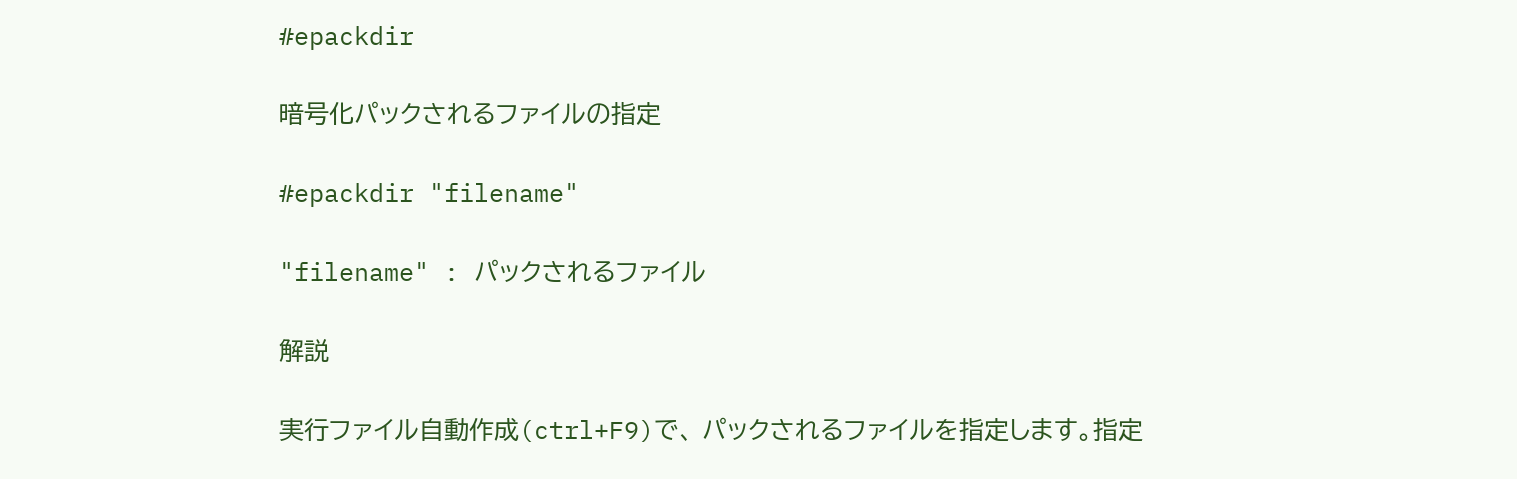#epackdir

暗号化パックされるファイルの指定

#epackdir "filename"

"filename" : パックされるファイル

解説

実行ファイル自動作成(ctrl+F9)で、 パックされるファイルを指定します。指定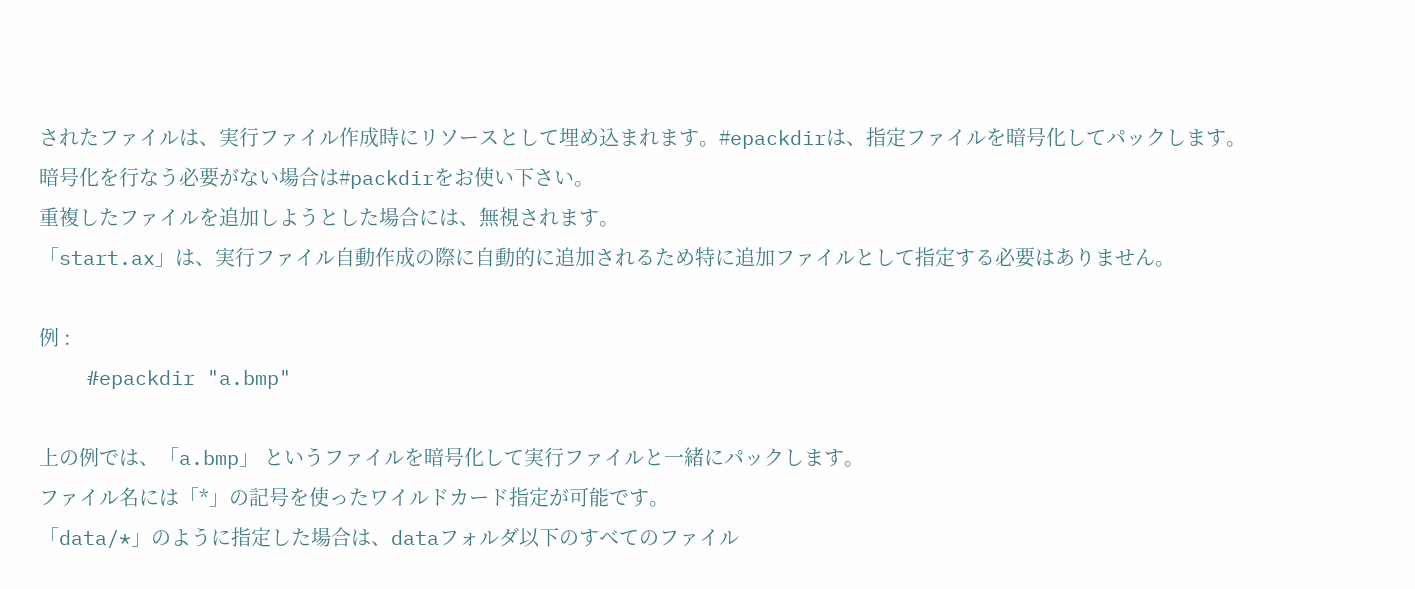されたファイルは、実行ファイル作成時にリソースとして埋め込まれます。#epackdirは、指定ファイルを暗号化してパックします。
暗号化を行なう必要がない場合は#packdirをお使い下さい。
重複したファイルを追加しようとした場合には、無視されます。
「start.ax」は、実行ファイル自動作成の際に自動的に追加されるため特に追加ファイルとして指定する必要はありません。

例 :
    #epackdir "a.bmp"

上の例では、「a.bmp」 というファイルを暗号化して実行ファイルと一緒にパックします。
ファイル名には「*」の記号を使ったワイルドカード指定が可能です。
「data/*」のように指定した場合は、dataフォルダ以下のすべてのファイル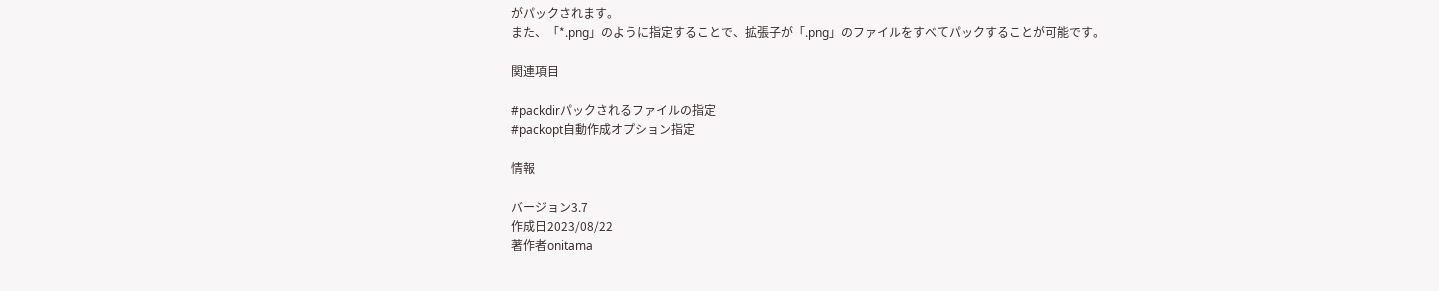がパックされます。
また、「*.png」のように指定することで、拡張子が「.png」のファイルをすべてパックすることが可能です。

関連項目

#packdirパックされるファイルの指定
#packopt自動作成オプション指定

情報

バージョン3.7
作成日2023/08/22
著作者onitama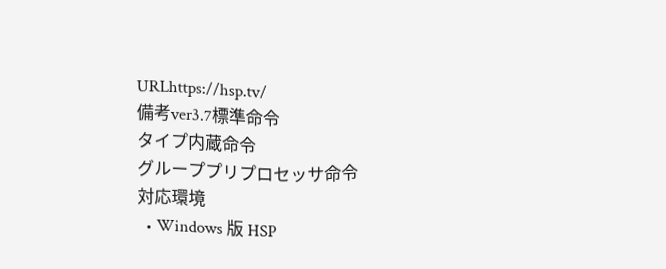URLhttps://hsp.tv/
備考ver3.7標準命令
タイプ内蔵命令
グループプリプロセッサ命令
対応環境
  • Windows 版 HSP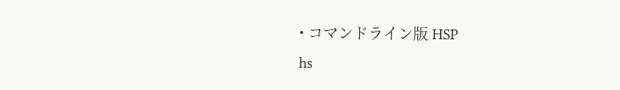• コマンドライン版 HSP
hs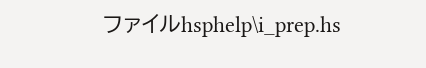ファイルhsphelp\i_prep.hs